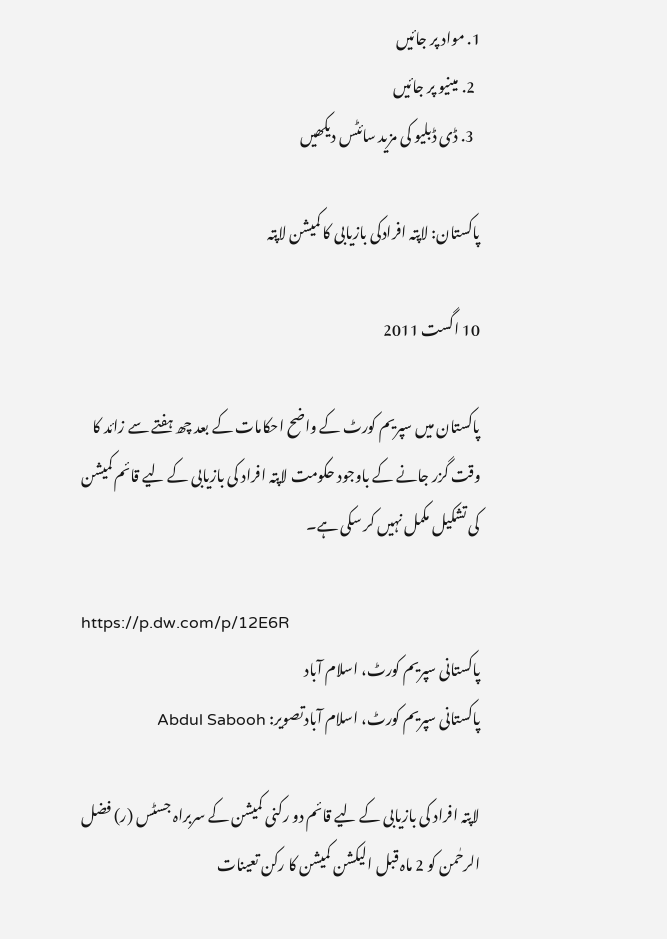1. مواد پر جائیں
  2. مینیو پر جائیں
  3. ڈی ڈبلیو کی مزید سائٹس دیکھیں

پاکستان: لاپتہ افرادکی بازیابی کا کمیشن لاپتہ

10 اگست 2011

پاکستان میں سپریم کورٹ کے واضح احکامات کے بعد چھ ہفتے سے زائد کا وقت گزر جانے کے باوجود حکومت لاپتہ افراد کی بازیابی کے لیے قائم کمیشن کی تشکیل مکمل نہیں کر سکی ہے۔

https://p.dw.com/p/12E6R
پاکستانی سپریم کورٹ، اسلام آباد
پاکستانی سپریم کورٹ، اسلام آبادتصویر: Abdul Sabooh

لاپتہ افراد کی بازیابی کے لیے قائم دو رکنی کمیشن کے سربراہ جسٹس (ر) فضل الرحٰمن کو 2 ماہ قبل الیکشن کمیشن کا رکن تعینات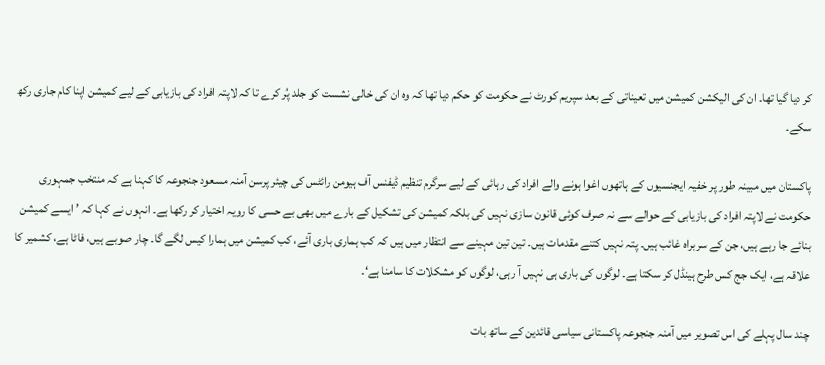کر دیا گیا تھا۔ ان کی الیکشن کمیشن میں تعیناتی کے بعد سپریم کورٹ نے حکومت کو حکم دیا تھا کہ وہ ان کی خالی نشست کو جلد پُر کرے تا کہ لاپتہ افراد کی بازیابی کے لیے کمیشن اپنا کام جاری رکھ سکے۔

پاکستان میں مبینہ طور پر خفیہ ایجنسیوں کے ہاتھوں اغوا ہونے والے افراد کی رہائی کے لیے سرگرم تنظیم ڈیفنس آف ہیومن رائٹس کی چیئر پرسن آمنہ مسعود جنجوعہ کا کہنا ہے کہ منتخب جمہوری حکومت نے لاپتہ افراد کی بازیابی کے حوالے سے نہ صرف کوئی قانون سازی نہیں کی بلکہ کمیشن کی تشکیل کے بارے میں بھی بے حسی کا رویہ اختیار کر رکھا ہے۔ انہوں نے کہا کہ ’ایسے کمیشن بنائے جا رہے ہیں، جن کے سربراہ غائب ہیں۔ پتہ نہیں کتنے مقدمات ہیں۔ تین تین مہینے سے انتظار میں ہیں کہ کب ہماری باری آئے، کب کمیشن میں ہمارا کیس لگے گا۔ چار صوبے ہیں، فاٹا ہے، کشمیر کا علاقہ ہے، ایک جج کس طرح ہینڈل کر سکتا ہے۔ لوگوں کی باری ہی نہیں آ رہی، لوگوں کو مشکلات کا سامنا ہے‘۔

چند سال پہلے کی اس تصویر میں آمنہ جنجوعہ پاکستانی سیاسی قائدین کے ساتھ بات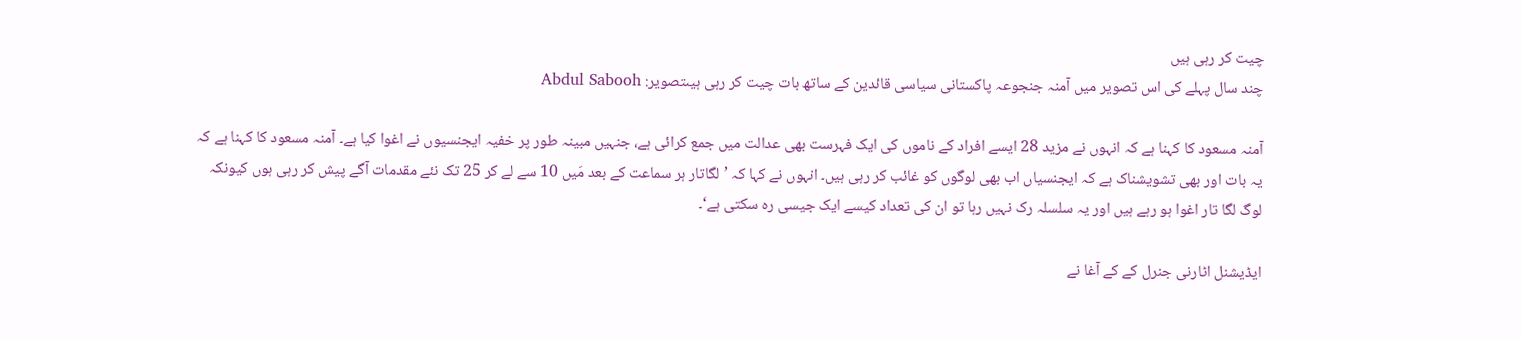چیت کر رہی ہیں
چند سال پہلے کی اس تصویر میں آمنہ جنجوعہ پاکستانی سیاسی قائدین کے ساتھ بات چیت کر رہی ہیںتصویر: Abdul Sabooh

آمنہ مسعود کا کہنا ہے کہ انہوں نے مزید 28 ایسے افراد کے ناموں کی ایک فہرست بھی عدالت میں جمع کرائی ہے، جنہیں مبینہ طور پر خفیہ ایجنسیوں نے اغوا کیا ہے۔ آمنہ مسعود کا کہنا ہے کہ یہ بات اور بھی تشویشناک ہے کہ ایجنسیاں اب بھی لوگوں کو غائب کر رہی ہیں۔ انہوں نے کہا کہ ’لگاتار ہر سماعت کے بعد مَیں 10 سے لے کر 25 تک نئے مقدمات آگے پیش کر رہی ہوں کیونکہ لوگ لگا تار اغوا ہو رہے ہیں اور یہ سلسلہ رک نہیں رہا تو ان کی تعداد کیسے ایک جیسی رہ سکتی ہے‘۔

ایڈیشنل اٹارنی جنرل کے کے آغا نے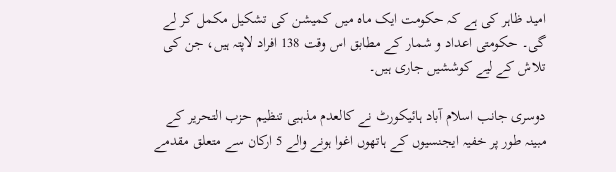امید ظاہر کی ہے کہ حکومت ایک ماہ میں کمیشن کی تشکیل مکمل کر لے گی۔ حکومتی اعداد و شمار کے مطابق اس وقت 138 افراد لاپتہ ہیں، جن کی تلاش کے لیے کوششیں جاری ہیں۔

دوسری جانب اسلام آباد ہائیکورٹ نے کالعدم مذہبی تنظیم حزب التحریر کے مبینہ طور پر خفیہ ایجنسیوں کے ہاتھوں اغوا ہونے والے 5 ارکان سے متعلق مقدمے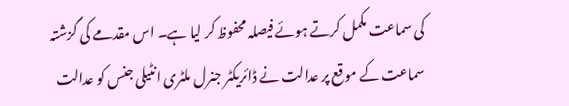کی سماعت مکمل کرتے ہوئے فیصلہ محفوظ کر لیا ہے۔ اس مقدمے کی گزشتہ سماعت کے موقع پر عدالت نے ڈائریکٹر جنرل ملٹری انٹیلی جنس کو عدالت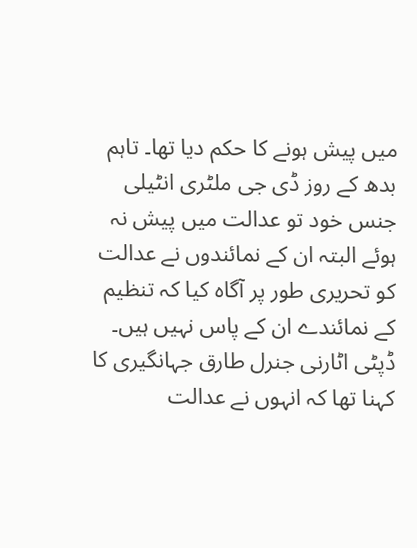میں پیش ہونے کا حکم دیا تھا۔ تاہم بدھ کے روز ڈی جی ملٹری انٹیلی جنس خود تو عدالت میں پیش نہ ہوئے البتہ ان کے نمائندوں نے عدالت کو تحریری طور پر آگاہ کیا کہ تنظیم کے نمائندے ان کے پاس نہیں ہیں۔ ڈپٹی اٹارنی جنرل طارق جہانگیری کا کہنا تھا کہ انہوں نے عدالت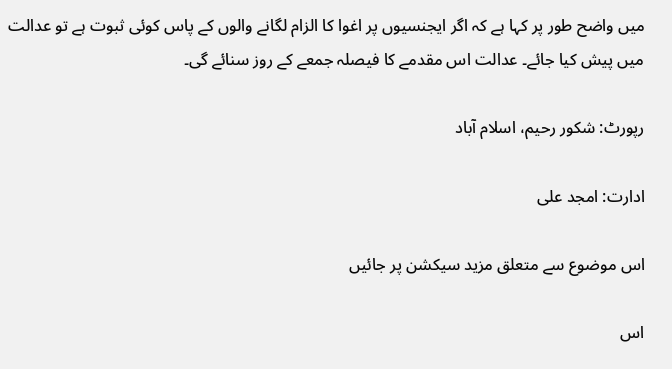میں واضح طور پر کہا ہے کہ اگر ایجنسیوں پر اغوا کا الزام لگانے والوں کے پاس کوئی ثبوت ہے تو عدالت میں پیش کیا جائے۔ عدالت اس مقدمے کا فیصلہ جمعے کے روز سنائے گی۔

رپورٹ: شکور رحیم، اسلام آباد

ادارت: امجد علی

اس موضوع سے متعلق مزید سیکشن پر جائیں

اس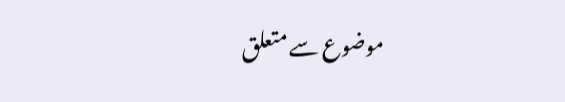موضوع سے متعلق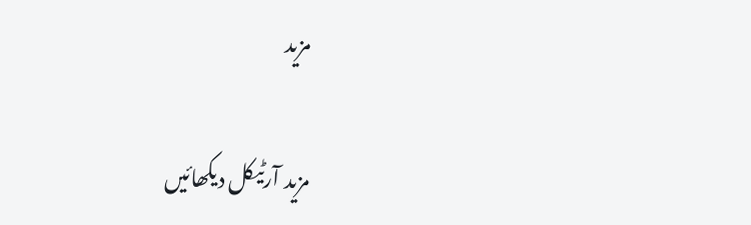مزید

مزید آرٹیکل دیکھائیں